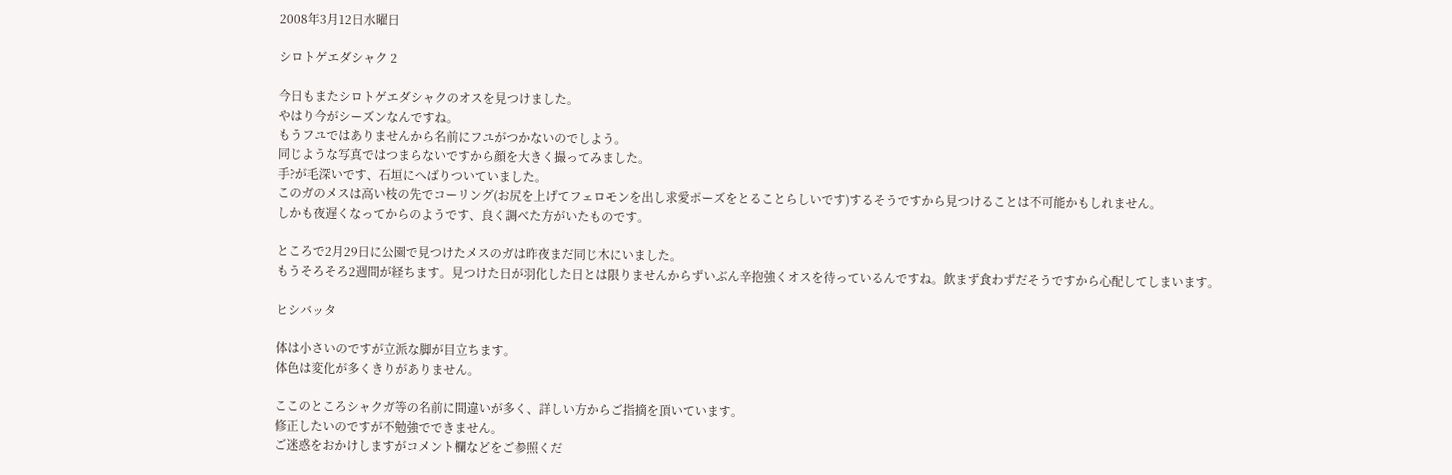2008年3月12日水曜日

シロトゲエダシャク 2

今日もまたシロトゲエダシャクのオスを見つけました。
やはり今がシーズンなんですね。
もうフユではありませんから名前にフユがつかないのでしよう。
同じような写真ではつまらないですから顔を大きく撮ってみました。
手?が毛深いです、石垣にへばりついていました。
このガのメスは高い枝の先でコーリング(お尻を上げてフェロモンを出し求愛ポーズをとることらしいです)するそうですから見つけることは不可能かもしれません。
しかも夜遅くなってからのようです、良く調べた方がいたものです。

ところで2月29日に公園で見つけたメスのガは昨夜まだ同じ木にいました。
もうそろそろ2週間が経ちます。見つけた日が羽化した日とは限りませんからずいぶん辛抱強くオスを待っているんですね。飲まず食わずだそうですから心配してしまいます。

ヒシバッタ

体は小さいのですが立派な脚が目立ちます。
体色は変化が多くきりがありません。

ここのところシャクガ等の名前に間違いが多く、詳しい方からご指摘を頂いています。
修正したいのですが不勉強でできません。
ご迷惑をおかけしますがコメント欄などをご参照くだ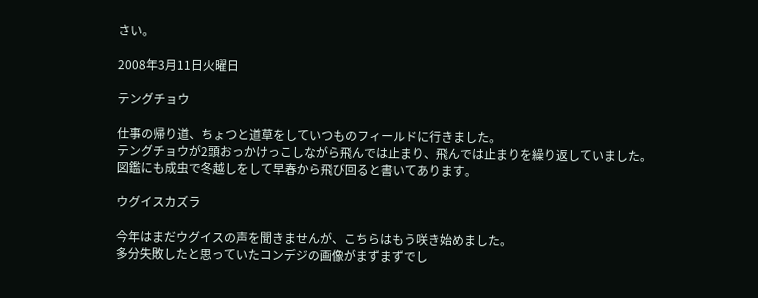さい。

2008年3月11日火曜日

テングチョウ

仕事の帰り道、ちょつと道草をしていつものフィールドに行きました。
テングチョウが2頭おっかけっこしながら飛んでは止まり、飛んでは止まりを繰り返していました。
図鑑にも成虫で冬越しをして早春から飛び回ると書いてあります。

ウグイスカズラ

今年はまだウグイスの声を聞きませんが、こちらはもう咲き始めました。
多分失敗したと思っていたコンデジの画像がまずまずでし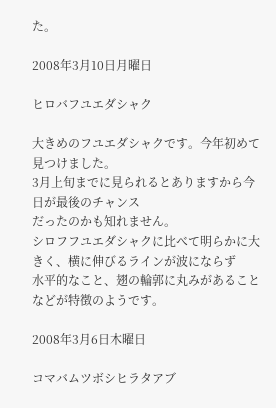た。

2008年3月10日月曜日

ヒロバフユエダシャク

大きめのフユエダシャクです。今年初めて見つけました。
3月上旬までに見られるとありますから今日が最後のチャンス
だったのかも知れません。
シロフフユエダシャクに比べて明らかに大きく、横に伸びるラインが波にならず
水平的なこと、翅の輪郭に丸みがあることなどが特徴のようです。

2008年3月6日木曜日

コマバムツボシヒラタアブ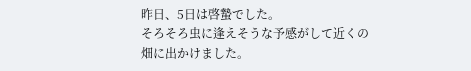昨日、5日は啓蟄でした。
そろそろ虫に逢えそうな予感がして近くの畑に出かけました。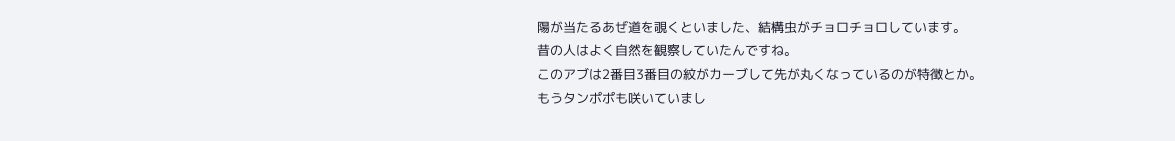陽が当たるあぜ道を覗くといました、結構虫がチョロチョロしています。
昔の人はよく自然を観察していたんですね。
このアブは2番目3番目の紋がカーブして先が丸くなっているのが特徴とか。
もうタンポポも咲いていまし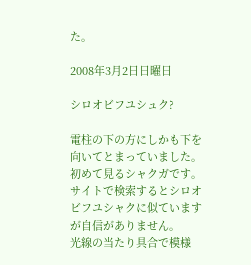た。

2008年3月2日日曜日

シロオビフユシュク?

電柱の下の方にしかも下を向いてとまっていました。
初めて見るシャクガです。
サイトで検索するとシロオビフユシャクに似ていますが自信がありません。
光線の当たり具合で模様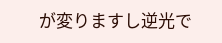が変りますし逆光で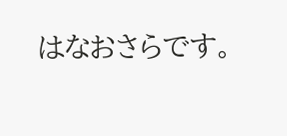はなおさらです。